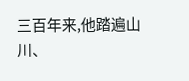三百年来,他踏遍山川、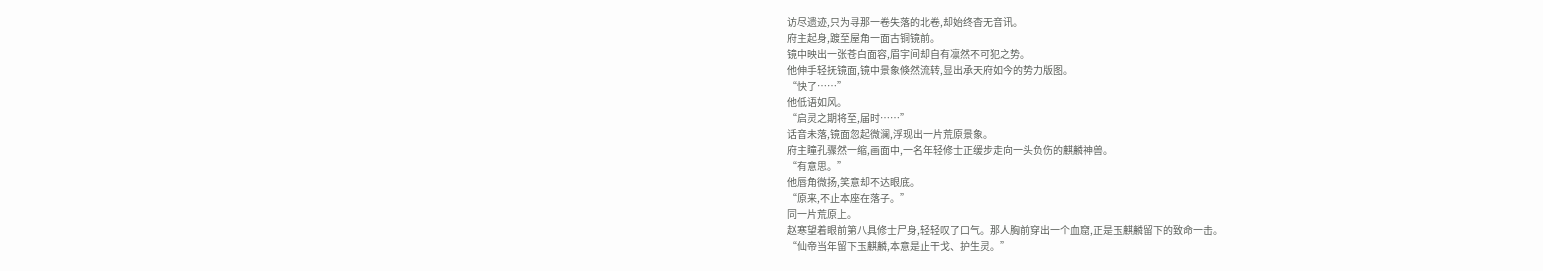访尽遗迹,只为寻那一卷失落的北卷,却始终杳无音讯。
府主起身,踱至屋角一面古铜镜前。
镜中映出一张苍白面容,眉宇间却自有凛然不可犯之势。
他伸手轻抚镜面,镜中景象倏然流转,显出承天府如今的势力版图。
“快了……”
他低语如风。
“启灵之期将至,届时……”
话音未落,镜面忽起微澜,浮现出一片荒原景象。
府主瞳孔骤然一缩,画面中,一名年轻修士正缓步走向一头负伤的麒麟神兽。
“有意思。”
他唇角微扬,笑意却不达眼底。
“原来,不止本座在落子。”
同一片荒原上。
赵寒望着眼前第八具修士尸身,轻轻叹了口气。那人胸前穿出一个血窟,正是玉麒麟留下的致命一击。
“仙帝当年留下玉麒麟,本意是止干戈、护生灵。”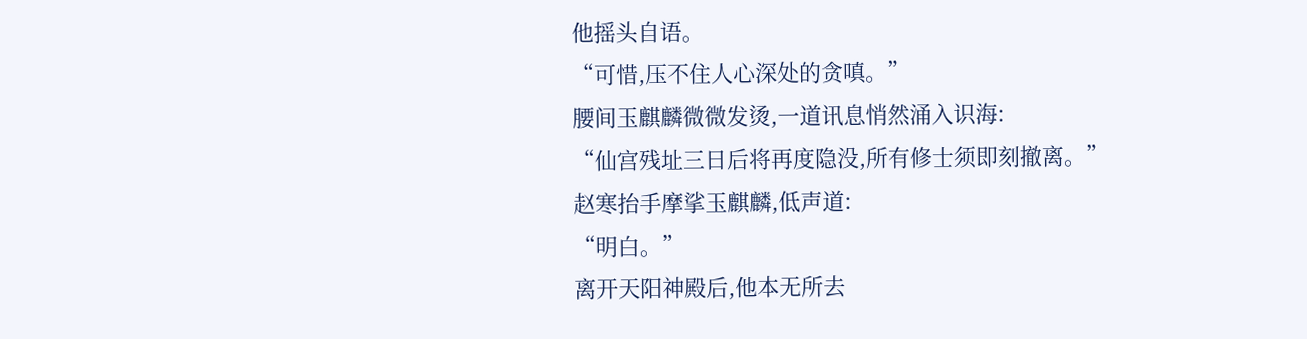他摇头自语。
“可惜,压不住人心深处的贪嗔。”
腰间玉麒麟微微发烫,一道讯息悄然涌入识海:
“仙宫残址三日后将再度隐没,所有修士须即刻撤离。”
赵寒抬手摩挲玉麒麟,低声道:
“明白。”
离开天阳神殿后,他本无所去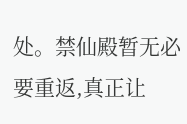处。禁仙殿暂无必要重返,真正让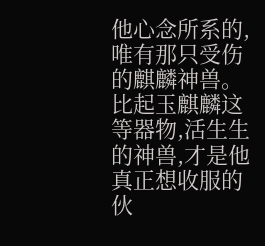他心念所系的,唯有那只受伤的麒麟神兽。
比起玉麒麟这等器物,活生生的神兽,才是他真正想收服的伙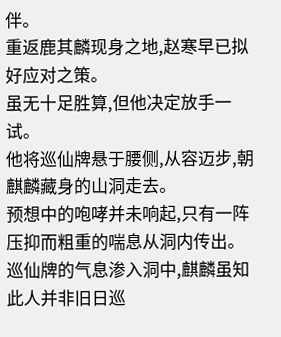伴。
重返鹿其麟现身之地,赵寒早已拟好应对之策。
虽无十足胜算,但他决定放手一试。
他将巡仙牌悬于腰侧,从容迈步,朝麒麟藏身的山洞走去。
预想中的咆哮并未响起,只有一阵压抑而粗重的喘息从洞内传出。
巡仙牌的气息渗入洞中,麒麟虽知此人并非旧日巡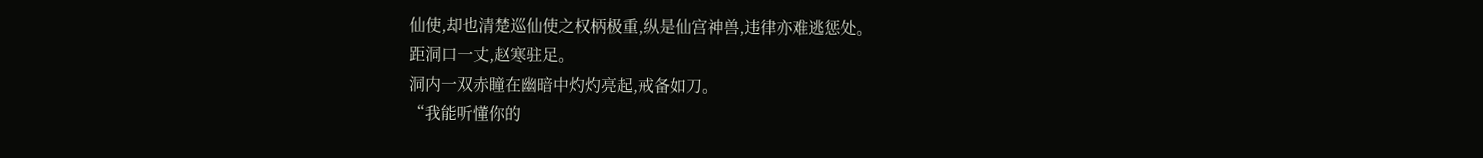仙使,却也清楚巡仙使之权柄极重,纵是仙宫神兽,违律亦难逃惩处。
距洞口一丈,赵寒驻足。
洞内一双赤瞳在幽暗中灼灼亮起,戒备如刀。
“我能听懂你的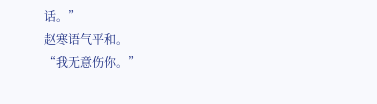话。”
赵寒语气平和。
“我无意伤你。”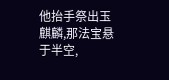他抬手祭出玉麒麟,那法宝悬于半空,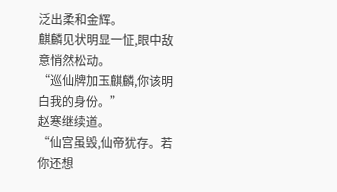泛出柔和金辉。
麒麟见状明显一怔,眼中敌意悄然松动。
“巡仙牌加玉麒麟,你该明白我的身份。”
赵寒继续道。
“仙宫虽毁,仙帝犹存。若你还想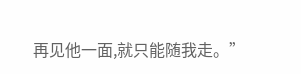再见他一面,就只能随我走。”